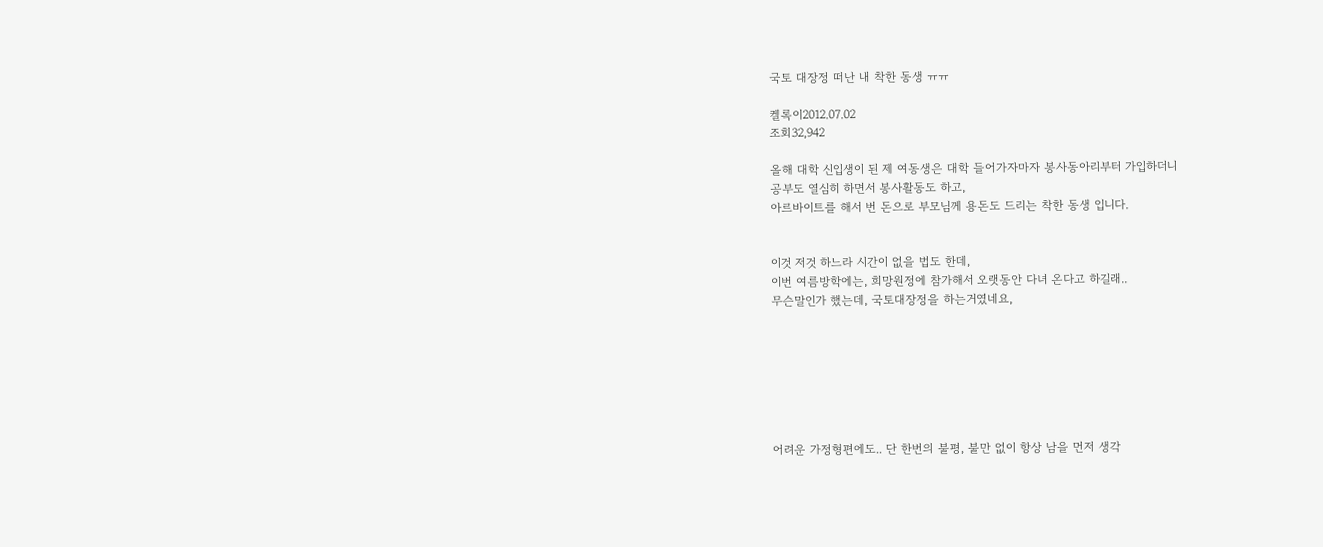국토 대장정 떠난 내 착한 동생 ㅠㅠ

켈록이2012.07.02
조회32,942

올해 대학 신입생이 된 제 여동생은 대학 들어가자마자 봉사동아리부터 가입하더니
공부도 열심히 하면서 봉사활동도 하고,
아르바이트를 해서 번 돈으로 부모님께 용돈도 드리는 착한 동생 입니다.


이것 저것 하느라 시간이 없을 법도 한데,
이번 여름방학에는, 희망원정에 참가해서 오랫동안 다녀 온다고 하길래..
무슨말인가 했는데, 국토대장정을 하는거였네요,







어려운 가정형편에도.. 단 한번의 불평, 불만 없이 항상 남을 먼저 생각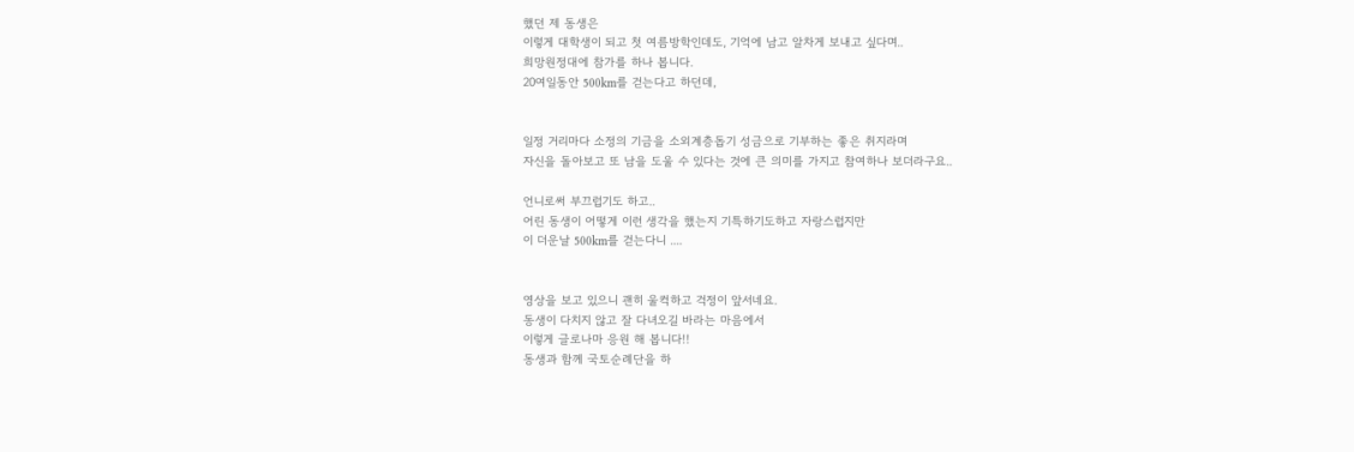했던 제 동생은
이렇게 대학생이 되고 첫 여름방학인데도, 기억에 남고 알차게 보내고 싶다며..
희망원정대에 참가를 하나 봅니다.
20여일동안 500km를 걷는다고 하던데,


일정 거리마다 소정의 기금을 소외계층돕기 성금으로 기부하는 좋은 취지라며
자신을 돌아보고 또 남을 도울 수 있다는 것에 큰 의미를 가지고 참여하나 보더라구요..

언니로써 부끄럽기도 하고..
어린 동생이 어떻게 이런 생각을 했는지 기특하기도하고 자랑스럽지만
이 더운날 500km를 걷는다니 ....


영상을 보고 있으니 괜히 울컥하고 걱정이 앞서네요.
동생이 다치지 않고 잘 다녀오길 바라는 마음에서
이렇게 글로나마 응원 해 봅니다!!
동생과 함께 국토순례단을 하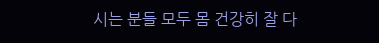시는 분들 모두 몸 건강히 잘 다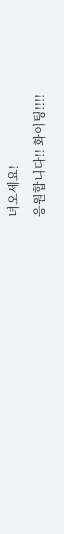녀오세요!
응원합니다!! 화이팅!!!!